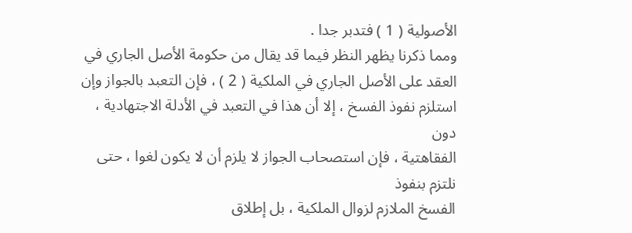الأصولية ( 1 ) فتدبر جدا .
ومما ذكرنا يظهر النظر فيما قد يقال من حكومة الأصل الجاري في
العقد على الأصل الجاري في الملكية ( 2 ) ، فإن التعبد بالجواز وإن
استلزم نفوذ الفسخ ، إلا أن هذا في التعبد في الأدلة الاجتهادية ، دون
الفقاهتية ، فإن استصحاب الجواز لا يلزم أن لا يكون لغوا ، حتى نلتزم بنفوذ
الفسخ الملازم لزوال الملكية ، بل إطلاق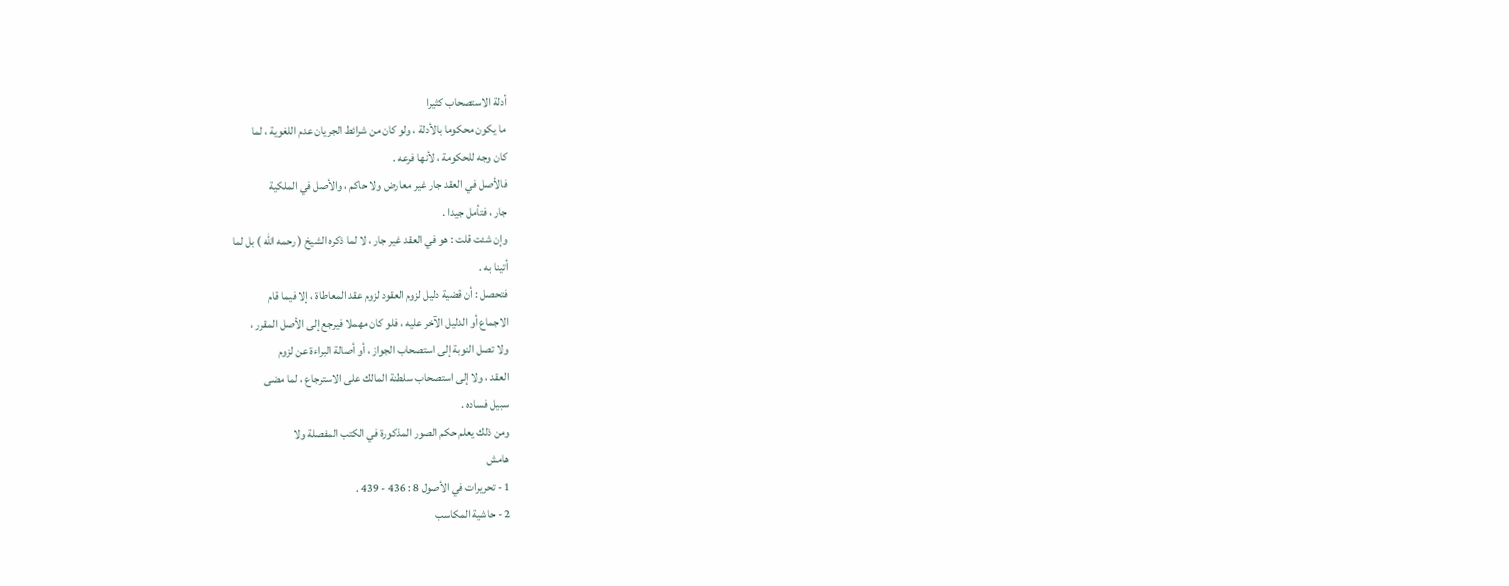أدلة الاستصحاب كثيرا
ما يكون محكوما بالأدلة ، ولو كان من شرائط الجريان عدم اللغوية ، لما
كان وجه للحكومة ، لأنها فرعه .
فالأصل في العقد جار غير معارض ولا حاكم ، والأصل في الملكية
جار ، فتأمل جيدا .
وإن شئت قلت : هو في العقد غير جار ، لا لما ذكره الشيخ ( رحمه الله ) بل لما
أتينا به .
فتحصل : أن قضية دليل لزوم العقود لزوم عقد المعاطاة ، إلا فيما قام
الاجماع أو الدليل الآخر عليه ، فلو كان مهملا فيرجع إلى الأصل المقرر ،
ولا تصل النوبة إلى استصحاب الجواز ، أو أصالة البراءة عن لزوم
العقد ، ولا إلى استصحاب سلطنة المالك على الاسترجاع ، لما مضى
سبيل فساده .
ومن ذلك يعلم حكم الصور المذكورة في الكتب المفصلة ولا
هامش
1 - تحريرات في الأصول 8 : 436 - 439 .
2 - حاشية المكاسب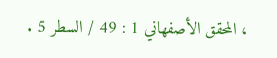، المحقق الأصفهاني 1 : 49 / السطر 5 .